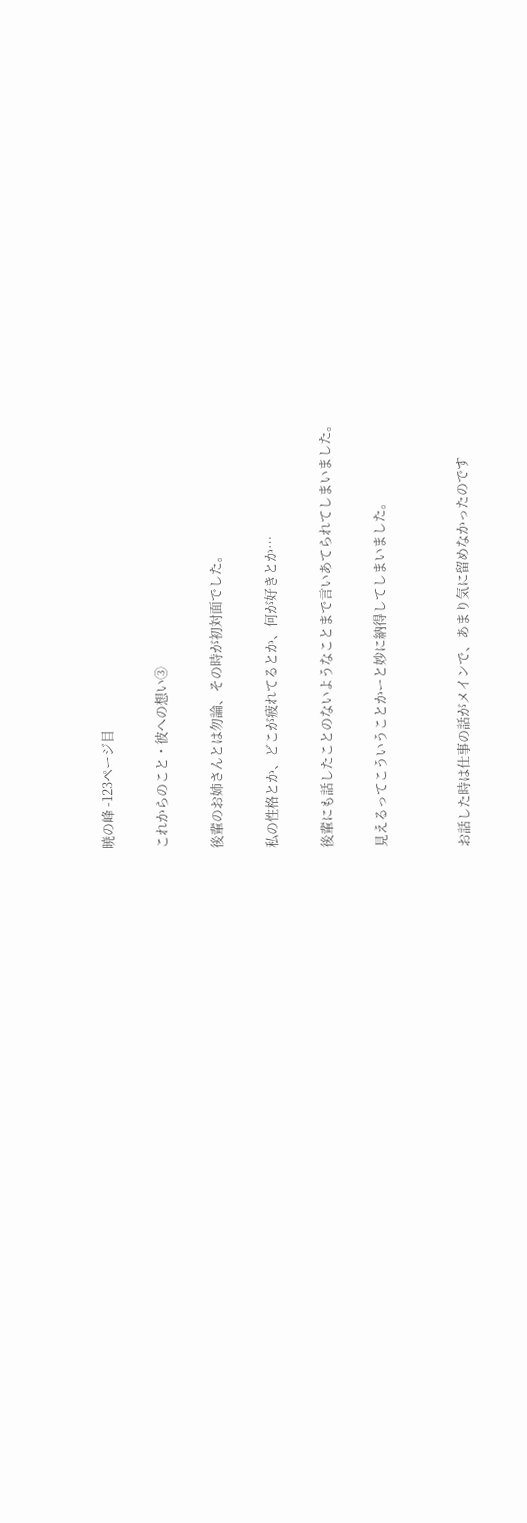暁の峰 -123ページ目

これからのこと・彼への想い③

後輩のお姉さんとは勿論、その時が初対面でした。

私の性格とか、どこが疲れてるとか、何が好きとか…

後輩にも話したことのないようなことまで言いあてられてしまいました。

見えるってこういうことかーと妙に納得してしまいました。


お話した時は仕事の話がメインで、あまり気に留めなかったのです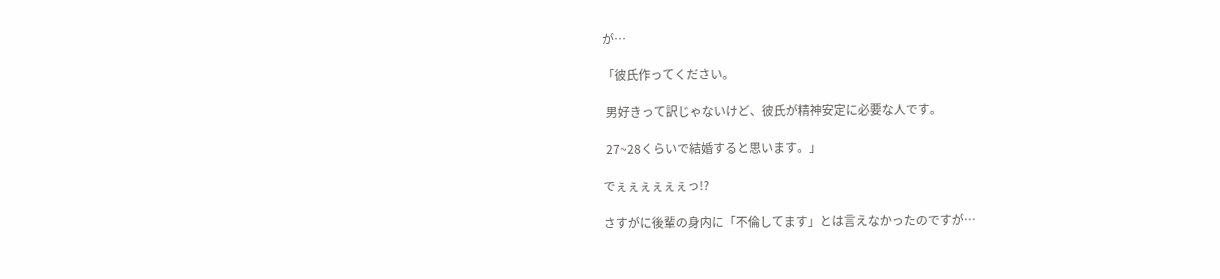が…

「彼氏作ってください。

 男好きって訳じゃないけど、彼氏が精神安定に必要な人です。

 27~28くらいで結婚すると思います。」

でぇぇぇぇぇぇっ!?

さすがに後輩の身内に「不倫してます」とは言えなかったのですが…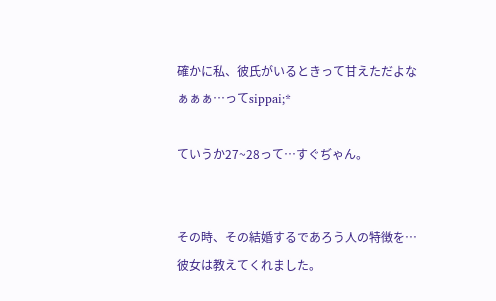確かに私、彼氏がいるときって甘えただよなぁぁぁ…ってsippai;*

ていうか27~28って…すぐぢゃん。


その時、その結婚するであろう人の特徴を…彼女は教えてくれました。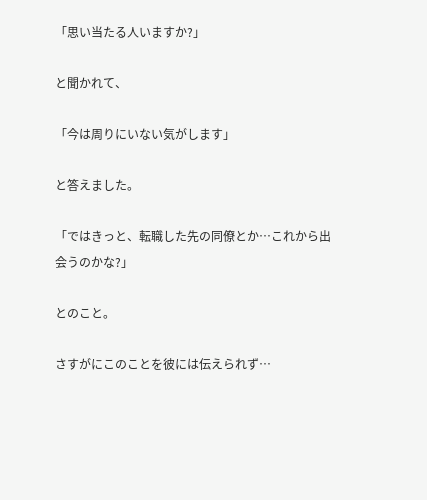「思い当たる人いますか?」

と聞かれて、

「今は周りにいない気がします」

と答えました。

「ではきっと、転職した先の同僚とか…これから出会うのかな?」

とのこと。

さすがにこのことを彼には伝えられず…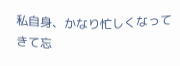私自身、かなり忙しくなってきて忘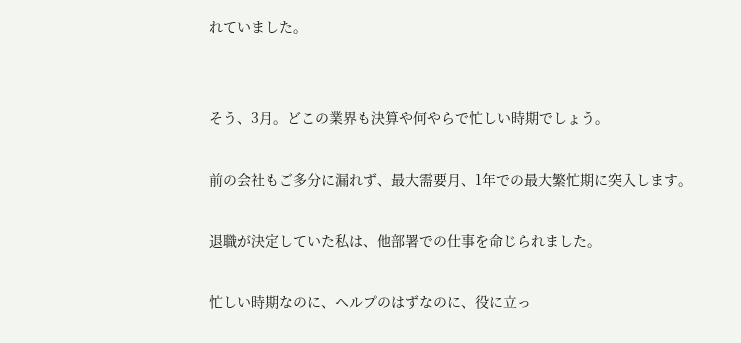れていました。


そう、3月。どこの業界も決算や何やらで忙しい時期でしょう。

前の会社もご多分に漏れず、最大需要月、1年での最大繁忙期に突入します。

退職が決定していた私は、他部署での仕事を命じられました。

忙しい時期なのに、ヘルプのはずなのに、役に立っ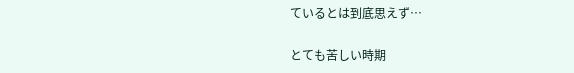ているとは到底思えず…

とても苦しい時期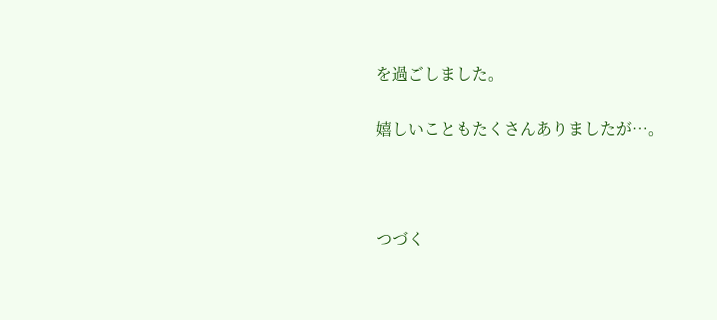を過ごしました。

嬉しいこともたくさんありましたが…。



つづく